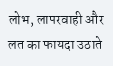लोभ, लापरवाही और लत का फायदा उठाते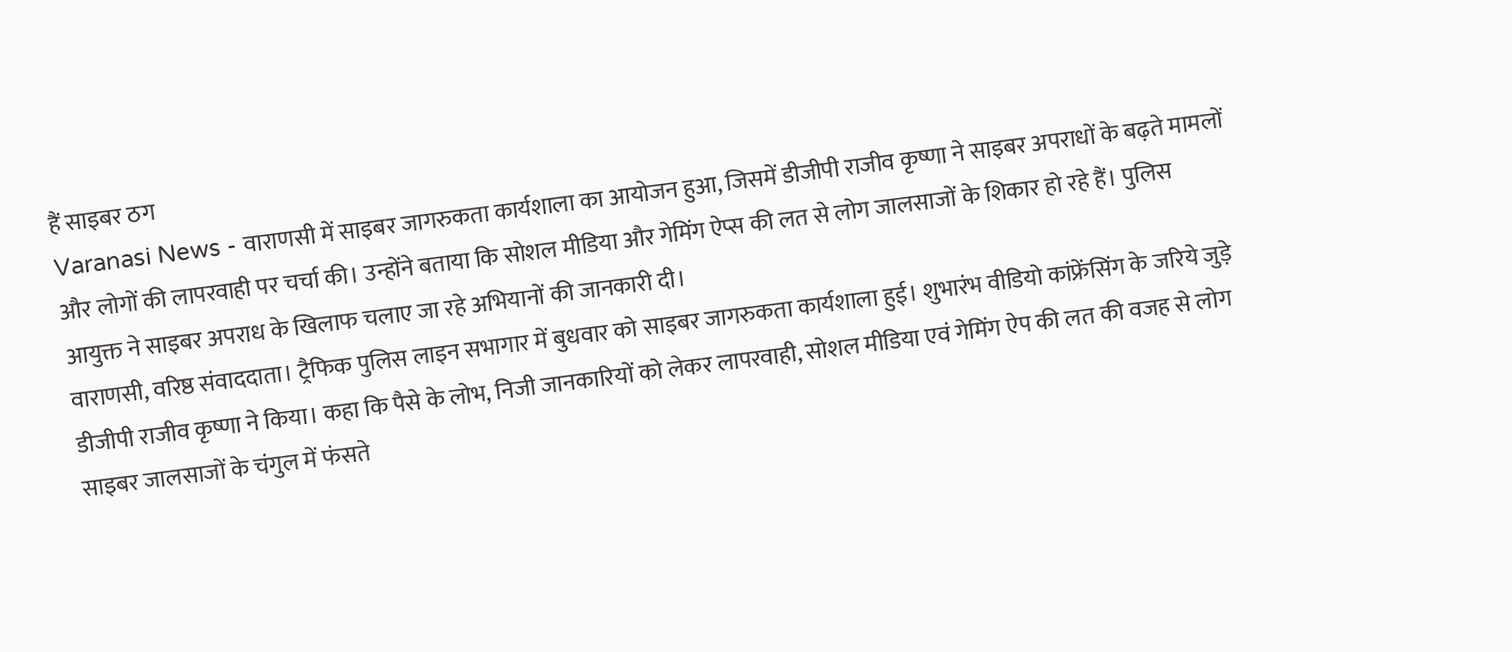हैं साइबर ठग
Varanasi News - वाराणसी में साइबर जागरुकता कार्यशाला का आयोजन हुआ, जिसमें डीजीपी राजीव कृष्णा ने साइबर अपराधों के बढ़ते मामलों और लोगों की लापरवाही पर चर्चा की। उन्होंने बताया कि सोशल मीडिया और गेमिंग ऐप्स की लत से लोग जालसाजों के शिकार हो रहे हैं। पुलिस आयुक्त ने साइबर अपराध के खिलाफ चलाए जा रहे अभियानों की जानकारी दी।
वाराणसी, वरिष्ठ संवाददाता। ट्रैफिक पुलिस लाइन सभागार में बुधवार को साइबर जागरुकता कार्यशाला हुई। शुभारंभ वीडियो कांफ्रेंसिंग के जरिये जुड़े डीजीपी राजीव कृष्णा ने किया। कहा कि पैसे के लोभ, निजी जानकारियों को लेकर लापरवाही, सोशल मीडिया एवं गेमिंग ऐप की लत की वजह से लोग साइबर जालसाजों के चंगुल में फंसते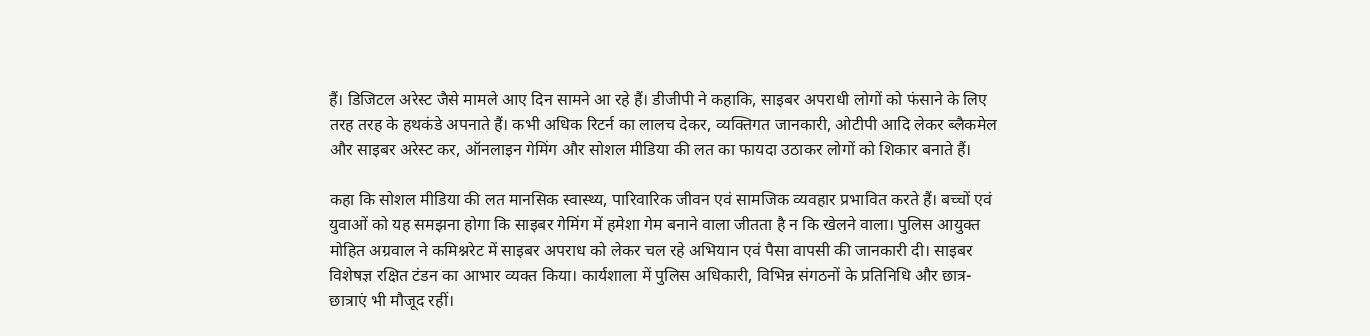हैं। डिजिटल अरेस्ट जैसे मामले आए दिन सामने आ रहे हैं। डीजीपी ने कहाकि, साइबर अपराधी लोगों को फंसाने के लिए तरह तरह के हथकंडे अपनाते हैं। कभी अधिक रिटर्न का लालच देकर, व्यक्तिगत जानकारी, ओटीपी आदि लेकर ब्लैकमेल और साइबर अरेस्ट कर, ऑनलाइन गेमिंग और सोशल मीडिया की लत का फायदा उठाकर लोगों को शिकार बनाते हैं।

कहा कि सोशल मीडिया की लत मानसिक स्वास्थ्य, पारिवारिक जीवन एवं सामजिक व्यवहार प्रभावित करते हैं। बच्चों एवं युवाओं को यह समझना होगा कि साइबर गेमिंग में हमेशा गेम बनाने वाला जीतता है न कि खेलने वाला। पुलिस आयुक्त मोहित अग्रवाल ने कमिश्नरेट में साइबर अपराध को लेकर चल रहे अभियान एवं पैसा वापसी की जानकारी दी। साइबर विशेषज्ञ रक्षित टंडन का आभार व्यक्त किया। कार्यशाला में पुलिस अधिकारी, विभिन्न संगठनों के प्रतिनिधि और छात्र-छात्राएं भी मौजूद रहीं।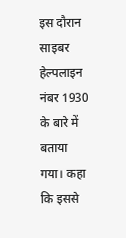इस दौरान साइबर हेल्पलाइन नंबर 1930 के बारे में बताया गया। कहा कि इससे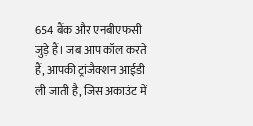654 बैंक और एनबीएफसी जुड़े हैं। जब आप कॉल करते हैं, आपकी ट्रांजैक्शन आईडी ली जाती है, जिस अकाउंट में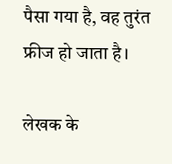पैसा गया है, वह तुरंत फ्रीज हो जाता है।

लेखक के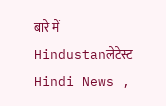बारे में
Hindustanलेटेस्ट Hindi News ,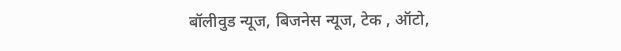बॉलीवुड न्यूज, बिजनेस न्यूज, टेक , ऑटो,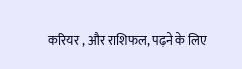करियर , और राशिफल, पढ़ने के लिए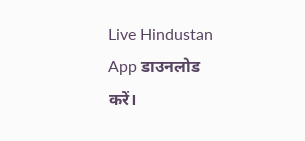Live Hindustan App डाउनलोड करें।